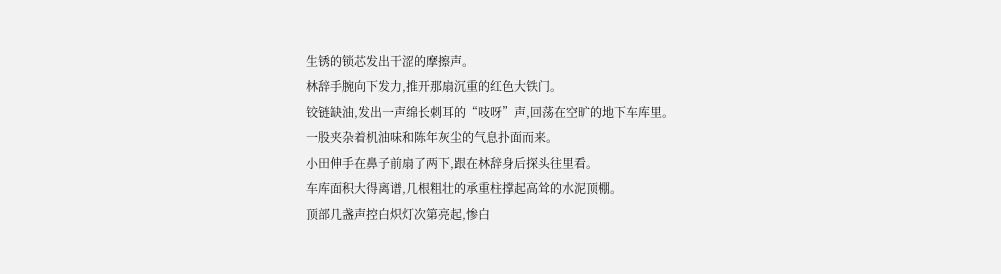生锈的锁芯发出干涩的摩擦声。
林辞手腕向下发力,推开那扇沉重的红色大铁门。
铰链缺油,发出一声绵长刺耳的“吱呀”声,回荡在空旷的地下车库里。
一股夹杂着机油味和陈年灰尘的气息扑面而来。
小田伸手在鼻子前扇了两下,跟在林辞身后探头往里看。
车库面积大得离谱,几根粗壮的承重柱撑起高耸的水泥顶棚。
顶部几盏声控白炽灯次第亮起,惨白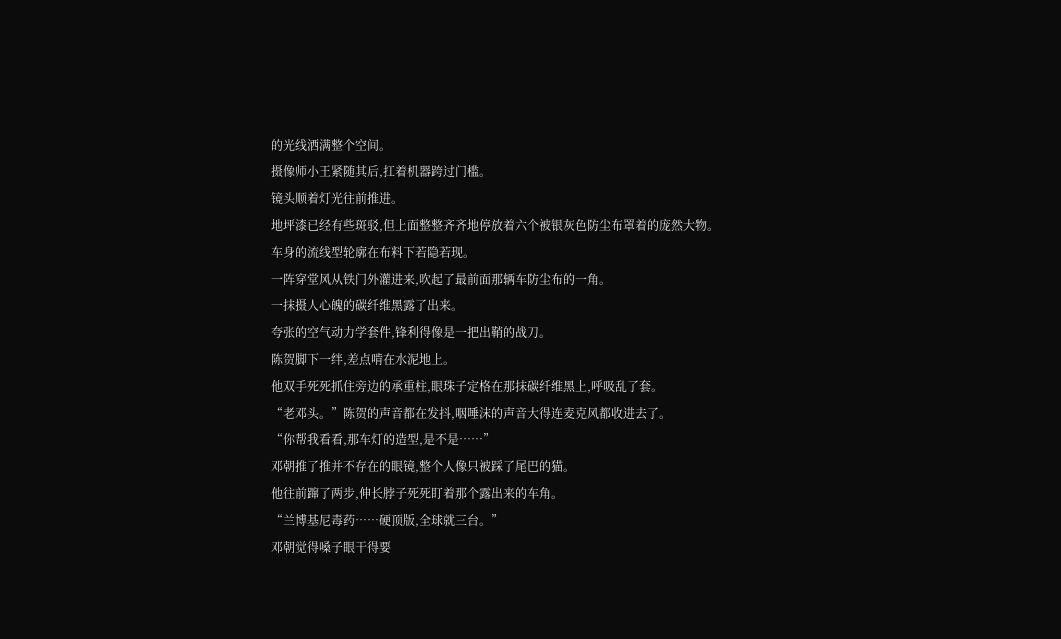的光线洒满整个空间。
摄像师小王紧随其后,扛着机器跨过门槛。
镜头顺着灯光往前推进。
地坪漆已经有些斑驳,但上面整整齐齐地停放着六个被银灰色防尘布罩着的庞然大物。
车身的流线型轮廓在布料下若隐若现。
一阵穿堂风从铁门外灌进来,吹起了最前面那辆车防尘布的一角。
一抹摄人心魄的碳纤维黑露了出来。
夸张的空气动力学套件,锋利得像是一把出鞘的战刀。
陈贺脚下一绊,差点啃在水泥地上。
他双手死死抓住旁边的承重柱,眼珠子定格在那抹碳纤维黑上,呼吸乱了套。
“老邓头。”陈贺的声音都在发抖,咽唾沫的声音大得连麦克风都收进去了。
“你帮我看看,那车灯的造型,是不是……”
邓朝推了推并不存在的眼镜,整个人像只被踩了尾巴的猫。
他往前蹿了两步,伸长脖子死死盯着那个露出来的车角。
“兰博基尼毒药……硬顶版,全球就三台。”
邓朝觉得嗓子眼干得要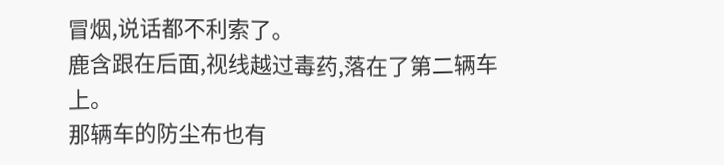冒烟,说话都不利索了。
鹿含跟在后面,视线越过毒药,落在了第二辆车上。
那辆车的防尘布也有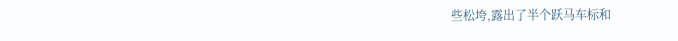些松垮,露出了半个跃马车标和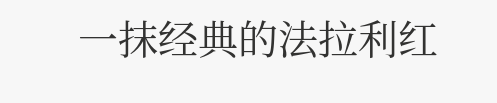一抹经典的法拉利红